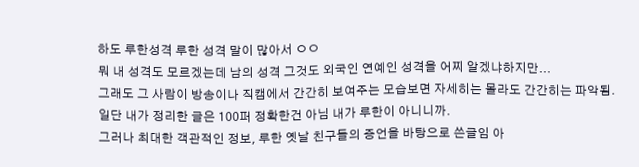하도 루한성격 루한 성격 말이 많아서 ㅇㅇ
뭐 내 성격도 모르겠는데 남의 성격 그것도 외국인 연예인 성격을 어찌 알겠냐하지만...
그래도 그 사람이 방송이나 직캠에서 간간히 보여주는 모습보면 자세히는 몰라도 간간히는 파악됨.
일단 내가 정리한 글은 100퍼 정확한건 아님 내가 루한이 아니니까.
그러나 최대한 객관적인 정보, 루한 옛날 친구들의 증언을 바탕으로 쓴글임 아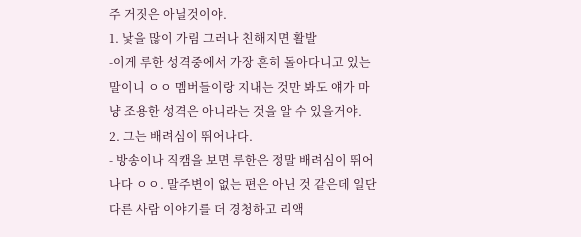주 거짓은 아닐것이야.
1. 낯을 많이 가림 그러나 친해지면 활발
-이게 루한 성격중에서 가장 흔히 돌아다니고 있는 말이니 ㅇㅇ 멤버들이랑 지내는 것만 봐도 얘가 마냥 조용한 성격은 아니라는 것을 알 수 있을거야.
2. 그는 배려심이 뛰어나다.
- 방송이나 직캠을 보면 루한은 정말 배려심이 뛰어나다 ㅇㅇ. 말주변이 없는 편은 아닌 것 같은데 일단 다른 사람 이야기를 더 경청하고 리액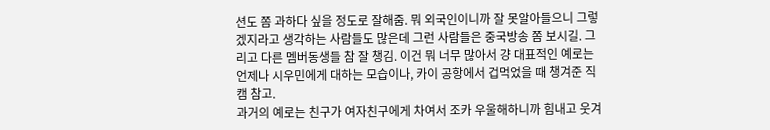션도 쫌 과하다 싶을 정도로 잘해줌. 뭐 외국인이니까 잘 못알아들으니 그렇겠지라고 생각하는 사람들도 많은데 그런 사람들은 중국방송 쫌 보시길. 그리고 다른 멤버동생들 참 잘 챙김. 이건 뭐 너무 많아서 걍 대표적인 예로는 언제나 시우민에게 대하는 모습이나, 카이 공항에서 겁먹었을 때 챙겨준 직캠 참고.
과거의 예로는 친구가 여자친구에게 차여서 조카 우울해하니까 힘내고 웃겨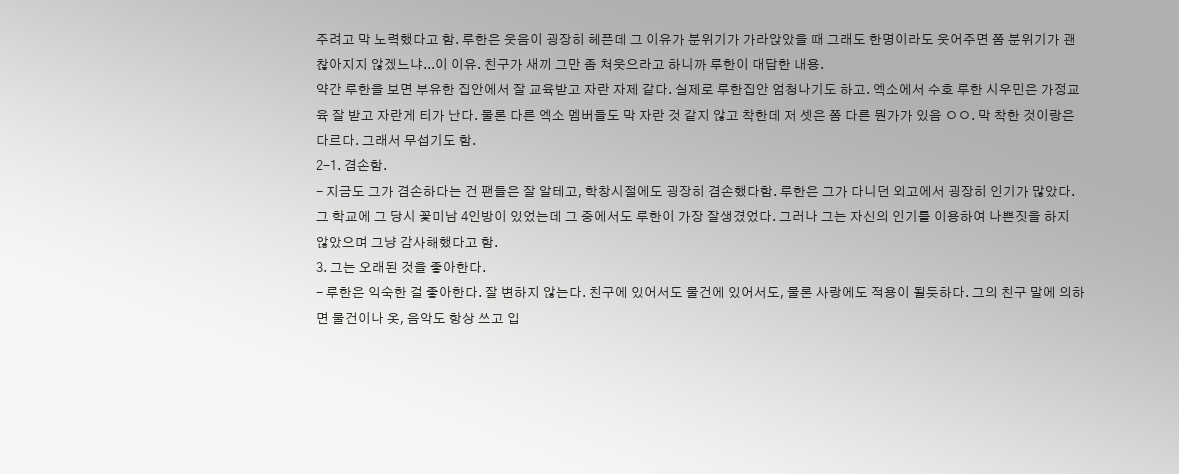주려고 막 노력했다고 함. 루한은 웃음이 굉장히 헤픈데 그 이유가 분위기가 가라앉았을 때 그래도 한명이라도 웃어주면 쫌 분위기가 괜찮아지지 않겠느냐...이 이유. 친구가 새끼 그만 좀 쳐웃으라고 하니까 루한이 대답한 내용.
약간 루한을 보면 부유한 집안에서 잘 교육받고 자란 자제 같다. 실제로 루한집안 엄청나기도 하고. 엑소에서 수호 루한 시우민은 가정교육 잘 받고 자란게 티가 난다. 물론 다른 엑소 멤버들도 막 자란 것 같지 않고 착한데 저 셋은 쫌 다른 뭔가가 있음 ㅇㅇ. 막 착한 것이랑은 다르다. 그래서 무섭기도 함.
2-1. 겸손함.
- 지금도 그가 겸손하다는 건 팬들은 잘 알테고, 학창시절에도 굉장히 겸손했다함. 루한은 그가 다니던 외고에서 굉장히 인기가 많았다. 그 학교에 그 당시 꽃미남 4인방이 있었는데 그 중에서도 루한이 가장 잘생겼었다. 그러나 그는 자신의 인기를 이용하여 나쁜짓을 하지 않았으며 그냥 감사해했다고 함.
3. 그는 오래된 것을 좋아한다.
- 루한은 익숙한 걸 좋아한다. 잘 변하지 않는다. 친구에 있어서도 물건에 있어서도, 물론 사랑에도 적용이 될듯하다. 그의 친구 말에 의하면 물건이나 옷, 음악도 항상 쓰고 입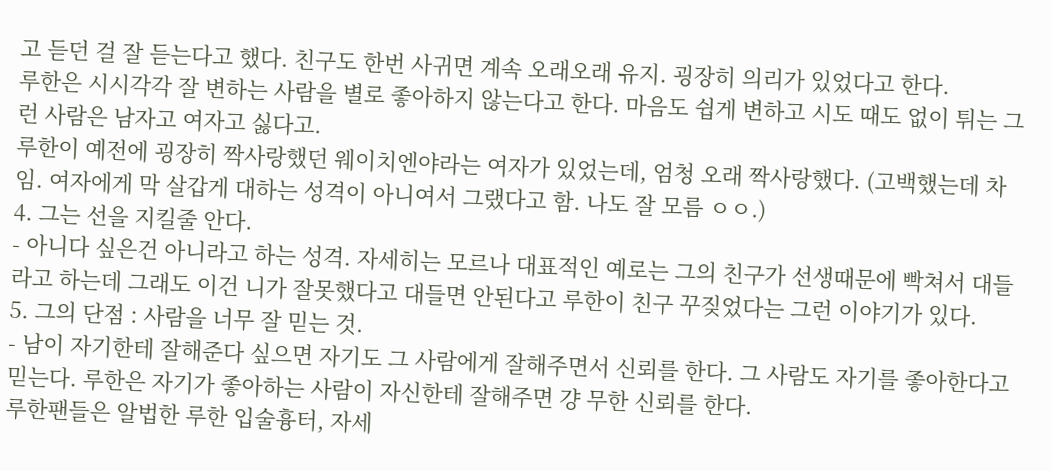고 듣던 걸 잘 듣는다고 했다. 친구도 한번 사귀면 계속 오래오래 유지. 굉장히 의리가 있었다고 한다.
루한은 시시각각 잘 변하는 사람을 별로 좋아하지 않는다고 한다. 마음도 쉽게 변하고 시도 때도 없이 튀는 그런 사람은 남자고 여자고 싫다고.
루한이 예전에 굉장히 짝사랑했던 웨이치엔야라는 여자가 있었는데, 엄청 오래 짝사랑했다. (고백했는데 차임. 여자에게 막 살갑게 대하는 성격이 아니여서 그랬다고 함. 나도 잘 모름 ㅇㅇ.)
4. 그는 선을 지킬줄 안다.
- 아니다 싶은건 아니라고 하는 성격. 자세히는 모르나 대표적인 예로는 그의 친구가 선생때문에 빡쳐서 대들라고 하는데 그래도 이건 니가 잘못했다고 대들면 안된다고 루한이 친구 꾸짖었다는 그런 이야기가 있다.
5. 그의 단점 : 사람을 너무 잘 믿는 것.
- 남이 자기한테 잘해준다 싶으면 자기도 그 사람에게 잘해주면서 신뢰를 한다. 그 사람도 자기를 좋아한다고 믿는다. 루한은 자기가 좋아하는 사람이 자신한테 잘해주면 걍 무한 신뢰를 한다.
루한팬들은 알법한 루한 입술흉터, 자세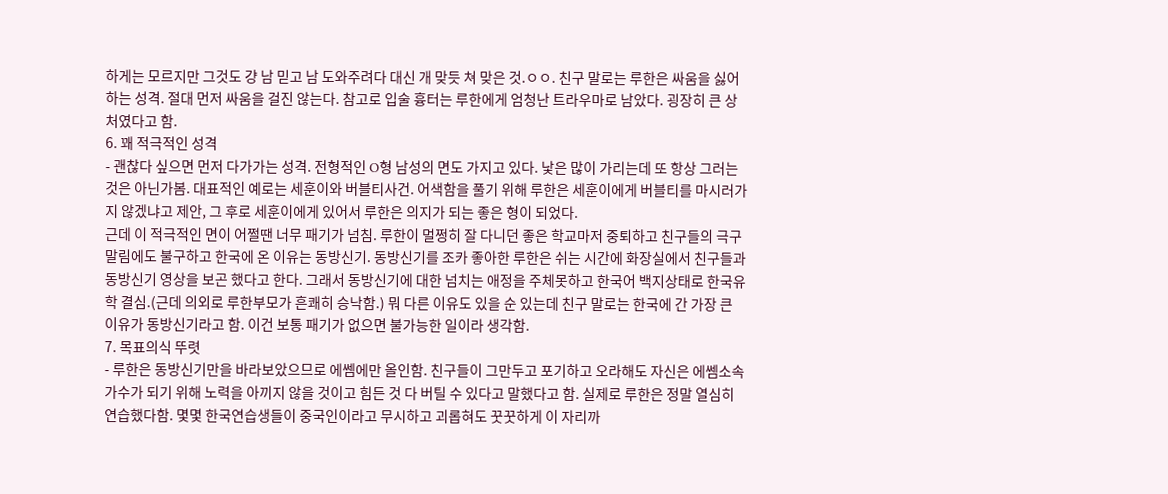하게는 모르지만 그것도 걍 남 믿고 남 도와주려다 대신 개 맞듯 쳐 맞은 것.ㅇㅇ. 친구 말로는 루한은 싸움을 싫어하는 성격. 절대 먼저 싸움을 걸진 않는다. 참고로 입술 흉터는 루한에게 엄청난 트라우마로 남았다. 굉장히 큰 상처였다고 함.
6. 꽤 적극적인 성격
- 괜찮다 싶으면 먼저 다가가는 성격. 전형적인 O형 남성의 면도 가지고 있다. 낯은 많이 가리는데 또 항상 그러는 것은 아닌가봄. 대표적인 예로는 세훈이와 버블티사건. 어색함을 풀기 위해 루한은 세훈이에게 버블티를 마시러가지 않겠냐고 제안, 그 후로 세훈이에게 있어서 루한은 의지가 되는 좋은 형이 되었다.
근데 이 적극적인 면이 어쩔땐 너무 패기가 넘침. 루한이 멀쩡히 잘 다니던 좋은 학교마저 중퇴하고 친구들의 극구 말림에도 불구하고 한국에 온 이유는 동방신기. 동방신기를 조카 좋아한 루한은 쉬는 시간에 화장실에서 친구들과 동방신기 영상을 보곤 했다고 한다. 그래서 동방신기에 대한 넘치는 애정을 주체못하고 한국어 백지상태로 한국유학 결심.(근데 의외로 루한부모가 흔쾌히 승낙함.) 뭐 다른 이유도 있을 순 있는데 친구 말로는 한국에 간 가장 큰 이유가 동방신기라고 함. 이건 보통 패기가 없으면 불가능한 일이라 생각함.
7. 목표의식 뚜렷
- 루한은 동방신기만을 바라보았으므로 에쎔에만 올인함. 친구들이 그만두고 포기하고 오라해도 자신은 에쎔소속 가수가 되기 위해 노력을 아끼지 않을 것이고 힘든 것 다 버틸 수 있다고 말했다고 함. 실제로 루한은 정말 열심히 연습했다함. 몇몇 한국연습생들이 중국인이라고 무시하고 괴롭혀도 꿋꿋하게 이 자리까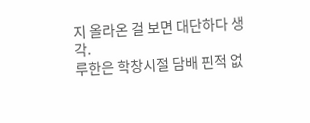지 올라온 걸 보면 대단하다 생각.
루한은 학창시절 담배 핀적 없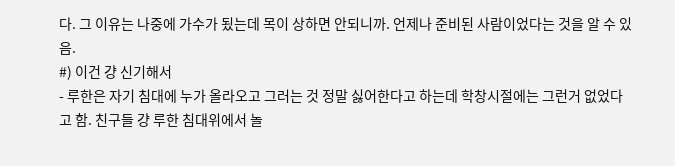다. 그 이유는 나중에 가수가 됬는데 목이 상하면 안되니까. 언제나 준비된 사람이었다는 것을 알 수 있음.
#) 이건 걍 신기해서
- 루한은 자기 침대에 누가 올라오고 그러는 것 정말 싫어한다고 하는데 학창시절에는 그런거 없었다고 함. 친구들 걍 루한 침대위에서 놀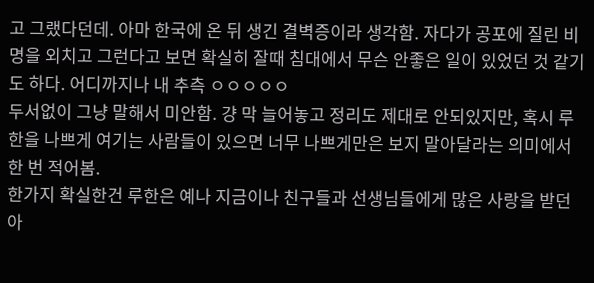고 그랬다던데. 아마 한국에 온 뒤 생긴 결벽증이라 생각함. 자다가 공포에 질린 비명을 외치고 그런다고 보면 확실히 잘때 침대에서 무슨 안좋은 일이 있었던 것 같기도 하다. 어디까지나 내 추측 ㅇㅇㅇㅇㅇ
두서없이 그냥 말해서 미안함. 걍 막 늘어놓고 정리도 제대로 안되있지만, 혹시 루한을 나쁘게 여기는 사람들이 있으면 너무 나쁘게만은 보지 말아달라는 의미에서 한 번 적어봄.
한가지 확실한건 루한은 예나 지금이나 친구들과 선생님들에게 많은 사랑을 받던 아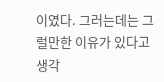이였다. 그러는데는 그럴만한 이유가 있다고 생각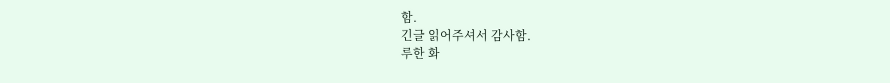함.
긴글 읽어주셔서 감사함.
루한 화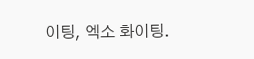이팅, 엑소 화이팅.